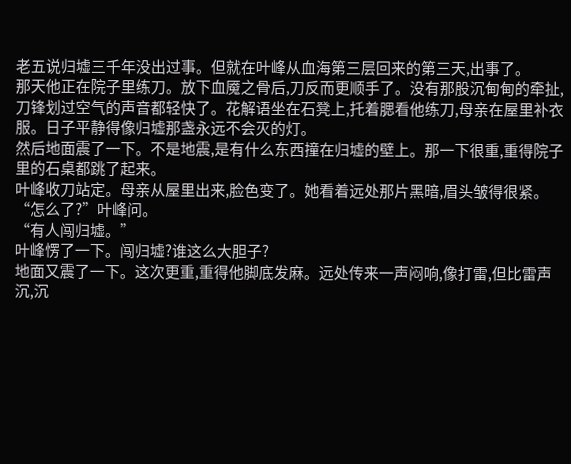老五说归墟三千年没出过事。但就在叶峰从血海第三层回来的第三天,出事了。
那天他正在院子里练刀。放下血魇之骨后,刀反而更顺手了。没有那股沉甸甸的牵扯,刀锋划过空气的声音都轻快了。花解语坐在石凳上,托着腮看他练刀,母亲在屋里补衣服。日子平静得像归墟那盏永远不会灭的灯。
然后地面震了一下。不是地震,是有什么东西撞在归墟的壁上。那一下很重,重得院子里的石桌都跳了起来。
叶峰收刀站定。母亲从屋里出来,脸色变了。她看着远处那片黑暗,眉头皱得很紧。
“怎么了?”叶峰问。
“有人闯归墟。”
叶峰愣了一下。闯归墟?谁这么大胆子?
地面又震了一下。这次更重,重得他脚底发麻。远处传来一声闷响,像打雷,但比雷声沉,沉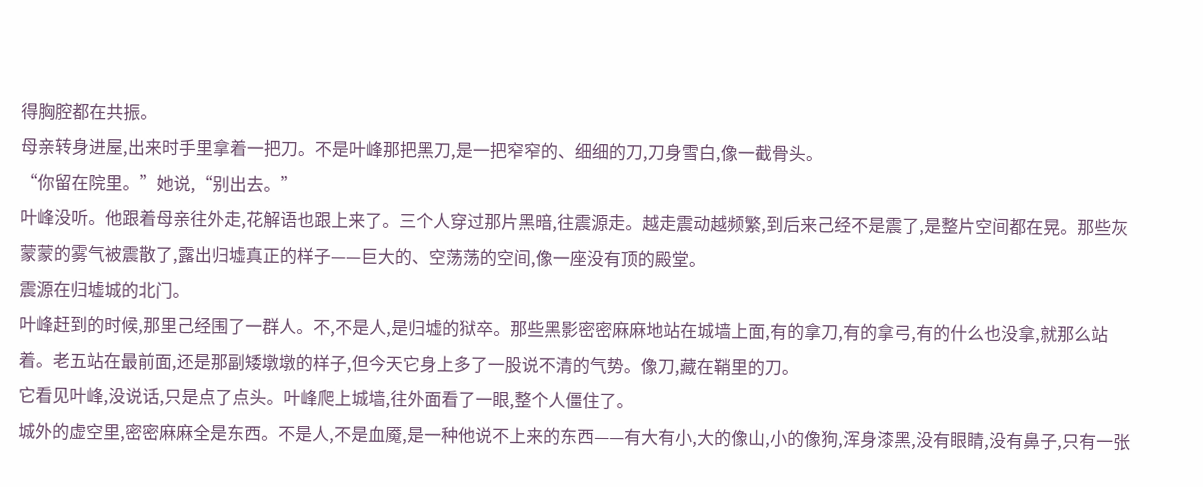得胸腔都在共振。
母亲转身进屋,出来时手里拿着一把刀。不是叶峰那把黑刀,是一把窄窄的、细细的刀,刀身雪白,像一截骨头。
“你留在院里。”她说,“别出去。”
叶峰没听。他跟着母亲往外走,花解语也跟上来了。三个人穿过那片黑暗,往震源走。越走震动越频繁,到后来己经不是震了,是整片空间都在晃。那些灰蒙蒙的雾气被震散了,露出归墟真正的样子——巨大的、空荡荡的空间,像一座没有顶的殿堂。
震源在归墟城的北门。
叶峰赶到的时候,那里己经围了一群人。不,不是人,是归墟的狱卒。那些黑影密密麻麻地站在城墙上面,有的拿刀,有的拿弓,有的什么也没拿,就那么站着。老五站在最前面,还是那副矮墩墩的样子,但今天它身上多了一股说不清的气势。像刀,藏在鞘里的刀。
它看见叶峰,没说话,只是点了点头。叶峰爬上城墙,往外面看了一眼,整个人僵住了。
城外的虚空里,密密麻麻全是东西。不是人,不是血魇,是一种他说不上来的东西——有大有小,大的像山,小的像狗,浑身漆黑,没有眼睛,没有鼻子,只有一张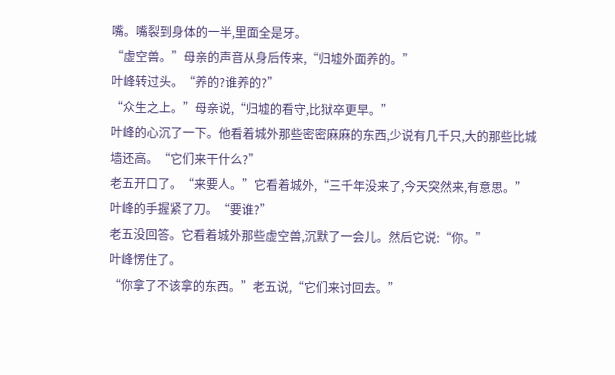嘴。嘴裂到身体的一半,里面全是牙。
“虚空兽。”母亲的声音从身后传来,“归墟外面养的。”
叶峰转过头。“养的?谁养的?”
“众生之上。”母亲说,“归墟的看守,比狱卒更早。”
叶峰的心沉了一下。他看着城外那些密密麻麻的东西,少说有几千只,大的那些比城墙还高。“它们来干什么?”
老五开口了。“来要人。”它看着城外,“三千年没来了,今天突然来,有意思。”
叶峰的手握紧了刀。“要谁?”
老五没回答。它看着城外那些虚空兽,沉默了一会儿。然后它说:“你。”
叶峰愣住了。
“你拿了不该拿的东西。”老五说,“它们来讨回去。”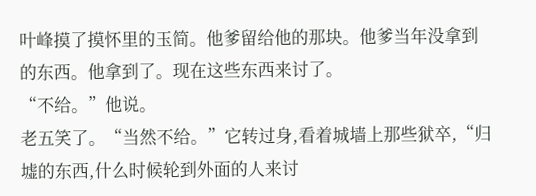叶峰摸了摸怀里的玉简。他爹留给他的那块。他爹当年没拿到的东西。他拿到了。现在这些东西来讨了。
“不给。”他说。
老五笑了。“当然不给。”它转过身,看着城墙上那些狱卒,“归墟的东西,什么时候轮到外面的人来讨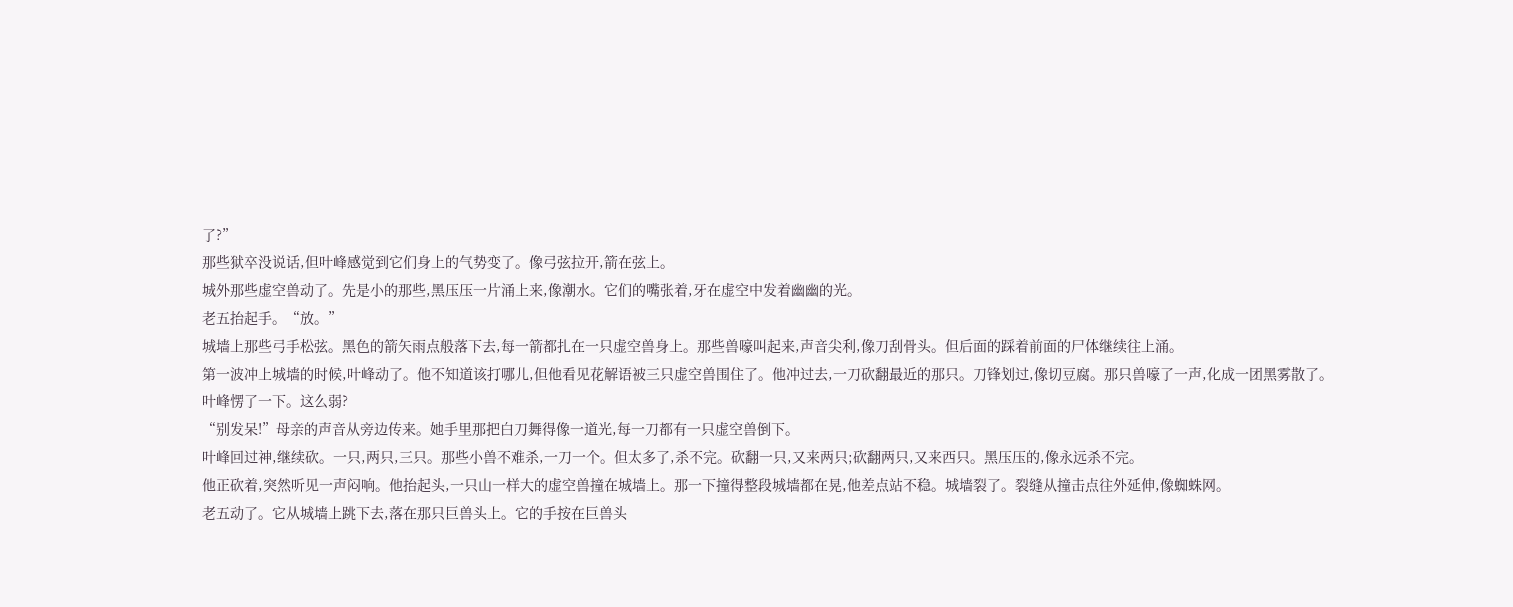了?”
那些狱卒没说话,但叶峰感觉到它们身上的气势变了。像弓弦拉开,箭在弦上。
城外那些虚空兽动了。先是小的那些,黑压压一片涌上来,像潮水。它们的嘴张着,牙在虚空中发着幽幽的光。
老五抬起手。“放。”
城墙上那些弓手松弦。黑色的箭矢雨点般落下去,每一箭都扎在一只虚空兽身上。那些兽嚎叫起来,声音尖利,像刀刮骨头。但后面的踩着前面的尸体继续往上涌。
第一波冲上城墙的时候,叶峰动了。他不知道该打哪儿,但他看见花解语被三只虚空兽围住了。他冲过去,一刀砍翻最近的那只。刀锋划过,像切豆腐。那只兽嚎了一声,化成一团黑雾散了。
叶峰愣了一下。这么弱?
“别发呆!”母亲的声音从旁边传来。她手里那把白刀舞得像一道光,每一刀都有一只虚空兽倒下。
叶峰回过神,继续砍。一只,两只,三只。那些小兽不难杀,一刀一个。但太多了,杀不完。砍翻一只,又来两只;砍翻两只,又来西只。黑压压的,像永远杀不完。
他正砍着,突然听见一声闷响。他抬起头,一只山一样大的虚空兽撞在城墙上。那一下撞得整段城墙都在晃,他差点站不稳。城墙裂了。裂缝从撞击点往外延伸,像蜘蛛网。
老五动了。它从城墙上跳下去,落在那只巨兽头上。它的手按在巨兽头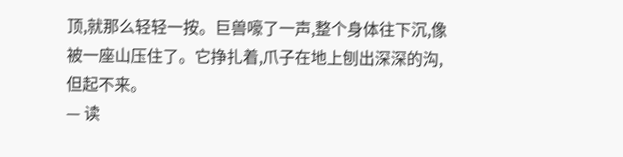顶,就那么轻轻一按。巨兽嚎了一声,整个身体往下沉,像被一座山压住了。它挣扎着,爪子在地上刨出深深的沟,但起不来。
— 读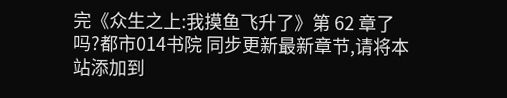完《众生之上:我摸鱼飞升了》第 62 章了吗?都市014书院 同步更新最新章节,请将本站添加到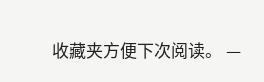收藏夹方便下次阅读。 —